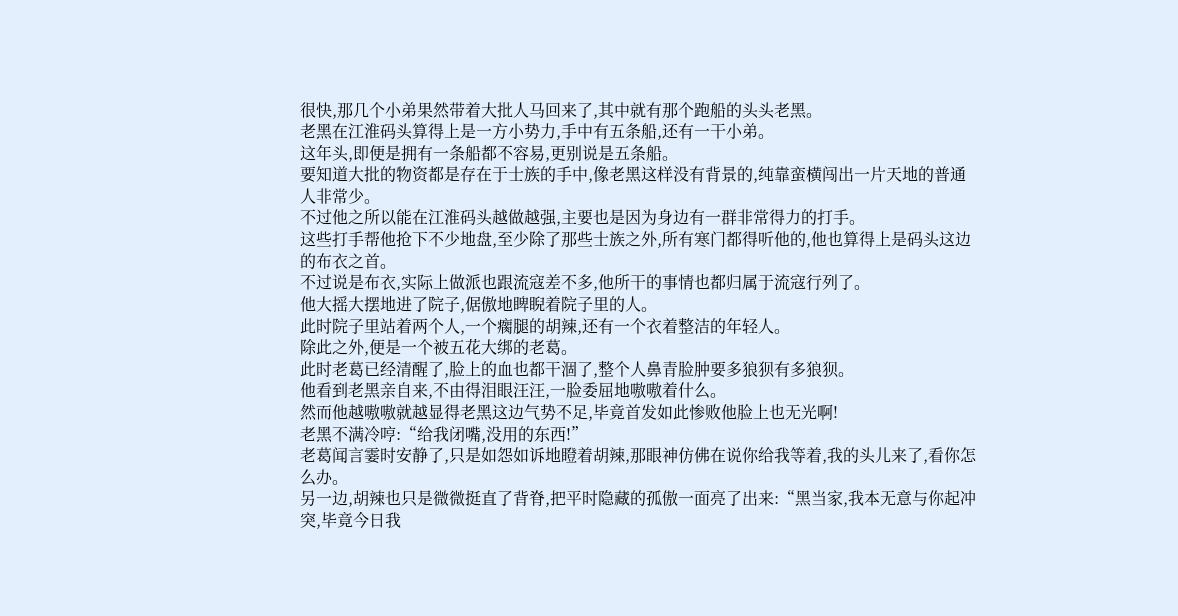很快,那几个小弟果然带着大批人马回来了,其中就有那个跑船的头头老黑。
老黑在江淮码头算得上是一方小势力,手中有五条船,还有一干小弟。
这年头,即便是拥有一条船都不容易,更别说是五条船。
要知道大批的物资都是存在于士族的手中,像老黑这样没有背景的,纯靠蛮横闯出一片天地的普通人非常少。
不过他之所以能在江淮码头越做越强,主要也是因为身边有一群非常得力的打手。
这些打手帮他抢下不少地盘,至少除了那些士族之外,所有寒门都得听他的,他也算得上是码头这边的布衣之首。
不过说是布衣,实际上做派也跟流寇差不多,他所干的事情也都归属于流寇行列了。
他大摇大摆地进了院子,倨傲地睥睨着院子里的人。
此时院子里站着两个人,一个瘸腿的胡辣,还有一个衣着整洁的年轻人。
除此之外,便是一个被五花大绑的老葛。
此时老葛已经清醒了,脸上的血也都干涸了,整个人鼻青脸肿要多狼狈有多狼狈。
他看到老黑亲自来,不由得泪眼汪汪,一脸委屈地嗷嗷着什么。
然而他越嗷嗷就越显得老黑这边气势不足,毕竟首发如此惨败他脸上也无光啊!
老黑不满冷哼:“给我闭嘴,没用的东西!”
老葛闻言霎时安静了,只是如怨如诉地瞪着胡辣,那眼神仿佛在说你给我等着,我的头儿来了,看你怎么办。
另一边,胡辣也只是微微挺直了背脊,把平时隐藏的孤傲一面亮了出来:“黑当家,我本无意与你起冲突,毕竟今日我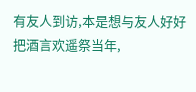有友人到访,本是想与友人好好把酒言欢遥祭当年,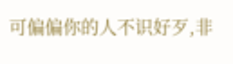可偏偏你的人不识好歹,非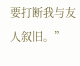要打断我与友人叙旧。”